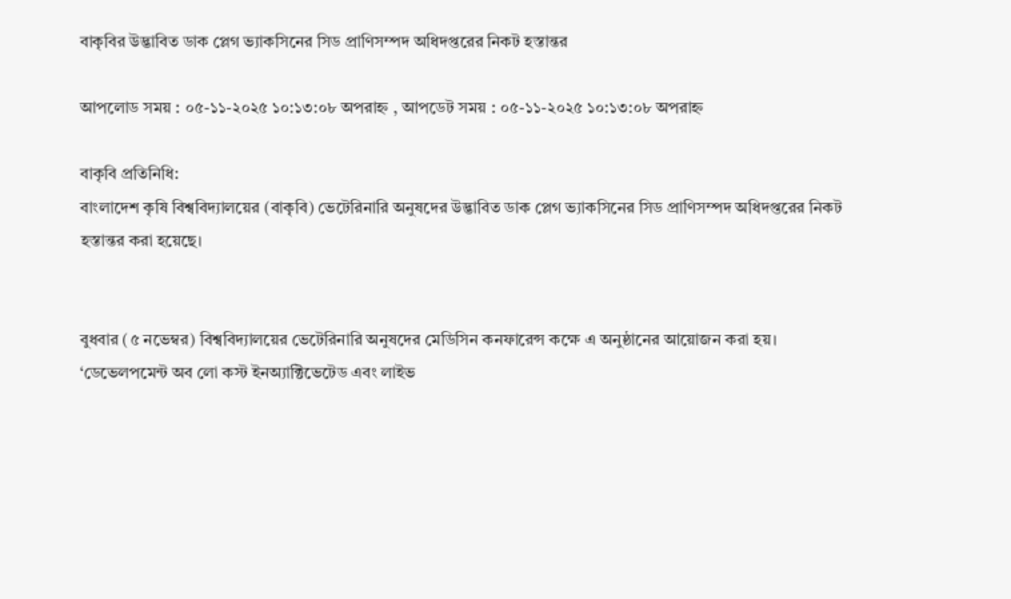বাকৃবির উদ্ভাবিত ডাক প্লেগ ভ্যাকসিনের সিড প্রাণিসম্পদ অধিদপ্তরের নিকট হস্তান্তর

আপলোড সময় : ০৫-১১-২০২৫ ১০:১৩:০৮ অপরাহ্ন , আপডেট সময় : ০৫-১১-২০২৫ ১০:১৩:০৮ অপরাহ্ন

বাকৃবি প্রতিনিধি:
বাংলাদেশ কৃষি বিশ্ববিদ্যালয়ের (বাকৃবি) ভেটেরিনারি অনুষদের উদ্ভাবিত ডাক প্লেগ ভ্যাকসিনের সিড প্রাণিসম্পদ অধিদপ্তরের নিকট হস্তান্তর করা হয়েছে।


বুধবার (৫ নভেম্বর) বিশ্ববিদ্যালয়ের ভেটেরিনারি অনুষদের মেডিসিন কনফারেন্স কক্ষে এ অনুষ্ঠানের আয়োজন করা হয়। ‘ডেভেলপমেন্ট অব লো কস্ট ইনঅ্যাক্টিভেটেড এবং লাইভ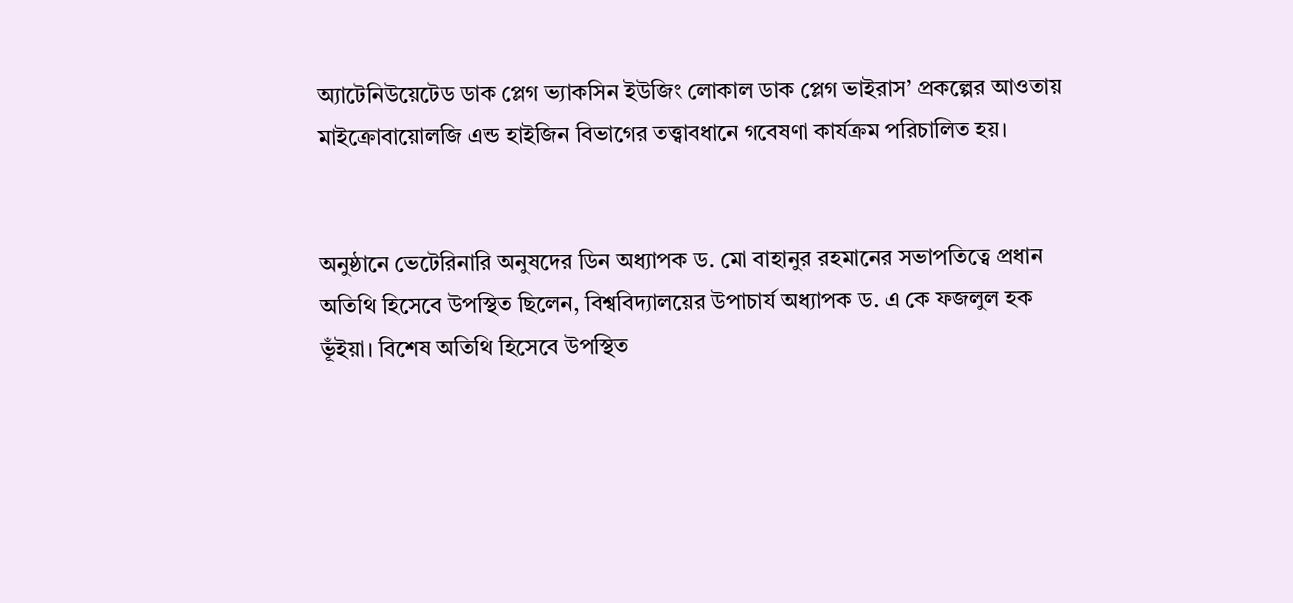অ্যাটেনিউয়েটেড ডাক প্লেগ ভ্যাকসিন ইউজিং লোকাল ডাক প্লেগ ভাইরাস’ প্রকল্পের আওতায় মাইক্রোবায়োলজি এন্ড হাইজিন বিভাগের তত্ত্বাবধানে গবেষণা কার্যক্রম পরিচালিত হয়।


অনুষ্ঠানে ভেটেরিনারি অনুষদের ডিন অধ্যাপক ড. মো বাহানুর রহমানের সভাপতিত্বে প্রধান অতিথি হিসেবে উপস্থিত ছিলেন, বিশ্ববিদ্যালয়ের উপাচার্য অধ্যাপক ড. এ কে ফজলুল হক ভূঁইয়া। বিশেষ অতিথি হিসেবে উপস্থিত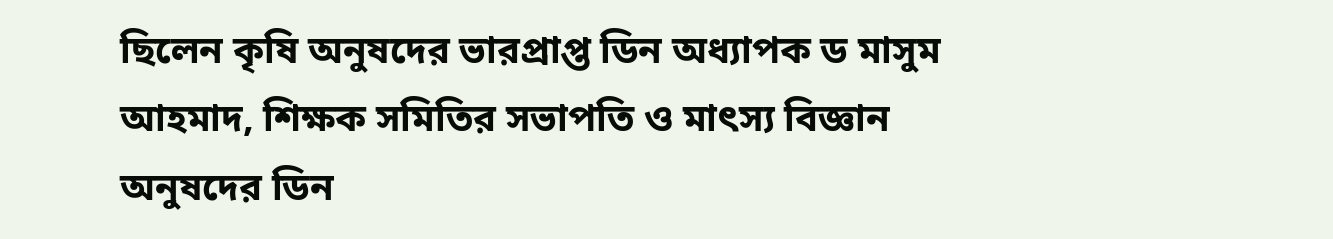ছিলেন কৃষি অনুষদের ভারপ্রাপ্ত ডিন অধ্যাপক ড মাসুম আহমাদ, শিক্ষক সমিতির সভাপতি ও মাৎস্য বিজ্ঞান অনুষদের ডিন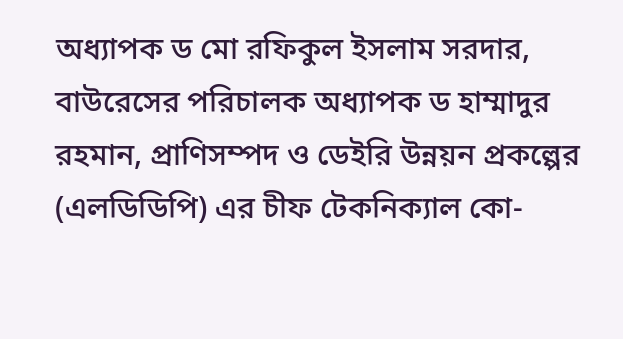অধ্যাপক ড মো রফিকুল ইসলাম সরদার, বাউরেসের পরিচালক অধ্যাপক ড হাম্মাদুর রহমান, প্রাণিসম্পদ ও ডেইরি উন্নয়ন প্রকল্পের (এলডিডিপি) এর চীফ টেকনিক্যাল কো-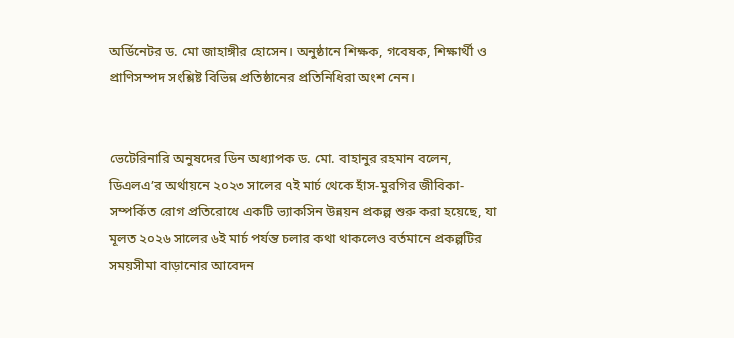অর্ডিনেটর ড. মো জাহাঙ্গীর হোসেন। অনুষ্ঠানে শিক্ষক, গবেষক, শিক্ষার্থী ও প্রাণিসম্পদ সংশ্লিষ্ট বিভিন্ন প্রতিষ্ঠানের প্রতিনিধিরা অংশ নেন।


ভেটেরিনারি অনুষদের ডিন অধ্যাপক ড. মো. বাহানুর রহমান বলেন, ডিএলএ’র অর্থায়নে ২০২৩ সালের ৭ই মার্চ থেকে হাঁস-মুরগির জীবিকা-সম্পর্কিত রোগ প্রতিরোধে একটি ভ্যাকসিন উন্নয়ন প্রকল্প শুরু করা হয়েছে, যা মূলত ২০২৬ সালের ৬ই মার্চ পর্যন্ত চলার কথা থাকলেও বর্তমানে প্রকল্পটির সময়সীমা বাড়ানোর আবেদন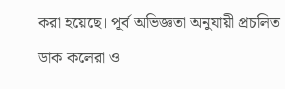করা হয়েছে। পূর্ব অভিজ্ঞতা অনুযায়ী প্রচলিত ডাক কলেরা ও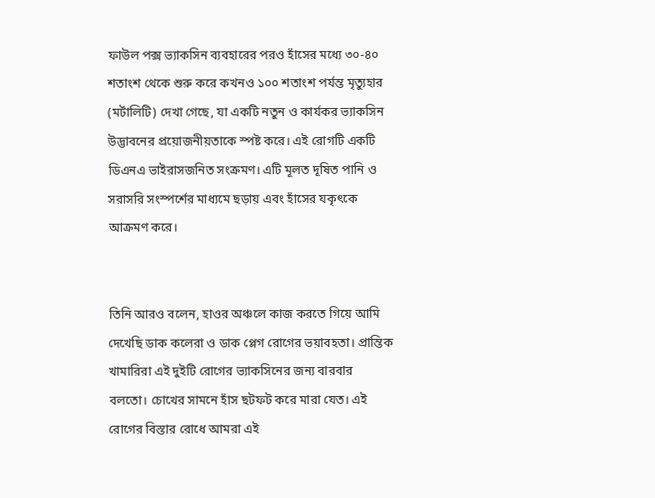ফাউল পক্স ভ্যাকসিন ব্যবহারের পরও হাঁসের মধ্যে ৩০-৪০ শতাংশ থেকে শুরু করে কখনও ১০০ শতাংশ পর্যন্ত মৃত্যুহার (মর্টালিটি) দেখা গেছে, যা একটি নতুন ও কার্যকর ভ্যাকসিন উদ্ভাবনের প্রয়োজনীয়তাকে স্পষ্ট করে। এই রোগটি একটি ডিএনএ ভাইরাসজনিত সংক্রমণ। এটি মূলত দূষিত পানি ও সরাসরি সংস্পর্শের মাধ্যমে ছড়ায় এবং হাঁসের যকৃৎকে আক্রমণ করে।


তিনি আরও বলেন, হাওর অঞ্চলে কাজ করতে গিয়ে আমি দেখেছি ডাক কলেরা ও ডাক প্লেগ রোগের ভয়াবহতা। প্রান্তিক খামারিরা এই দুইটি রোগের ভ্যাকসিনের জন্য বারবার বলতো। চোখের সামনে হাঁস ছটফট করে মারা যেত। এই রোগের বিস্তার রোধে আমরা এই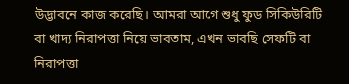উদ্ভাবনে কাজ করেছি। আমরা আগে শুধু ফুড সিকিউরিটি বা খাদ্য নিরাপত্তা নিয়ে ভাবতাম, এখন ভাবছি সেফটি বা নিরাপত্তা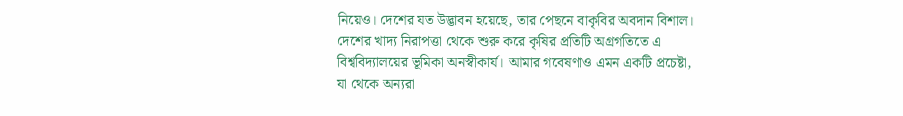নিয়েও। দেশের যত উদ্ভাবন হয়েছে, তার পেছনে বাকৃবির অবদান বিশাল। দেশের খাদ্য নিরাপত্তা থেকে শুরু করে কৃষির প্রতিটি অগ্রগতিতে এ বিশ্ববিদ্যালয়ের ভূমিকা অনস্বীকার্য। আমার গবেষণাও এমন একটি প্রচেষ্টা, যা থেকে অন্যরা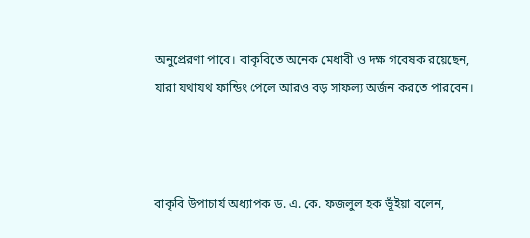অনুপ্রেরণা পাবে। বাকৃবিতে অনেক মেধাবী ও দক্ষ গবেষক রয়েছেন, যারা যথাযথ ফান্ডিং পেলে আরও বড় সাফল্য অর্জন করতে পারবেন।



বাকৃবি উপাচার্য অধ্যাপক ড. এ. কে. ফজলুল হক ভূঁইয়া বলেন,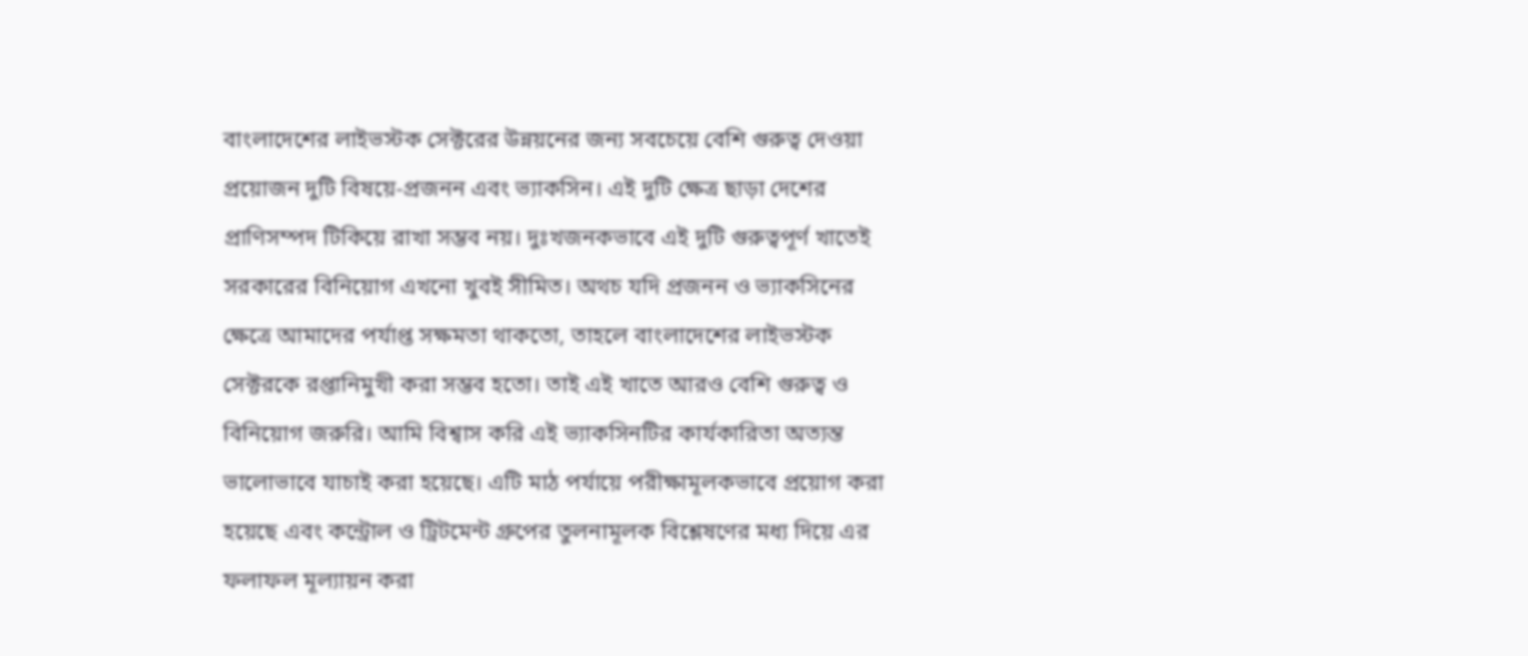বাংলাদেশের লাইভস্টক সেক্টরের উন্নয়নের জন্য সবচেয়ে বেশি গুরুত্ব দেওয়া প্রয়োজন দুটি বিষয়ে-প্রজনন এবং ভ্যাকসিন। এই দুটি ক্ষেত্র ছাড়া দেশের প্রাণিসম্পদ টিকিয়ে রাখা সম্ভব নয়। দুঃখজনকভাবে এই দুটি গুরুত্বপূর্ণ খাতেই সরকারের বিনিয়োগ এখনো খুবই সীমিত। অথচ যদি প্রজনন ও ভ্যাকসিনের ক্ষেত্রে আমাদের পর্যাপ্ত সক্ষমতা থাকতো, তাহলে বাংলাদেশের লাইভস্টক সেক্টরকে রপ্তানিমুখী করা সম্ভব হতো। তাই এই খাতে আরও বেশি গুরুত্ব ও বিনিয়োগ জরুরি। আমি বিশ্বাস করি এই ভ্যাকসিনটির কার্যকারিতা অত্যন্ত ভালোভাবে যাচাই করা হয়েছে। এটি মাঠ পর্যায়ে পরীক্ষামূলকভাবে প্রয়োগ করা হয়েছে এবং কন্ট্রোল ও ট্রিটমেন্ট গ্রুপের তুলনামূলক বিশ্লেষণের মধ্য দিয়ে এর ফলাফল মূল্যায়ন করা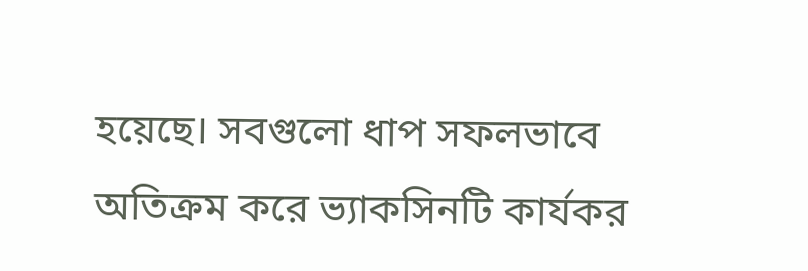হয়েছে। সবগুলো ধাপ সফলভাবে অতিক্রম করে ভ্যাকসিনটি কার্যকর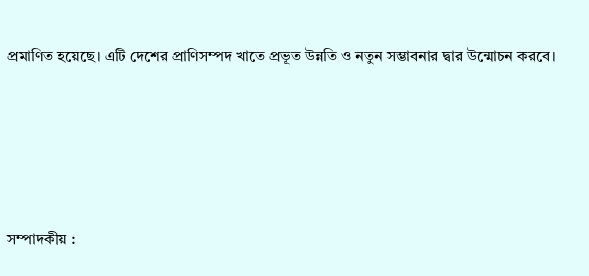প্রমাণিত হয়েছে। এটি দেশের প্রাণিসম্পদ খাতে প্রভূত উন্নতি ও নতুন সম্ভাবনার দ্বার উন্মোচন করবে।





সম্পাদকীয় :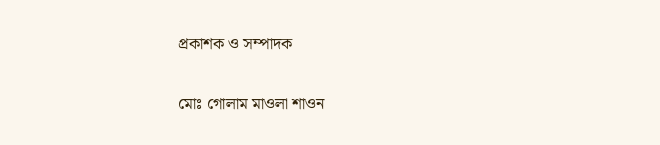প্রকাশক ও সম্পাদক

মোঃ গোলাম মাওলা শাওন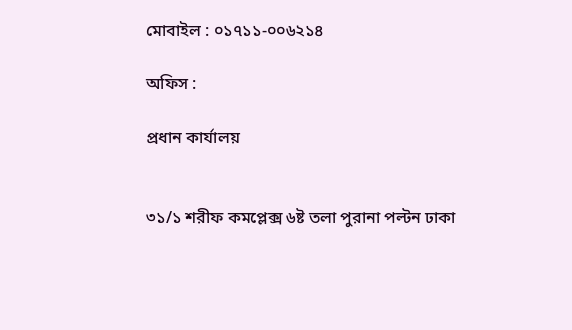মোবাইল : ০১৭১১-০০৬২১৪

অফিস :

প্রধান কার্যালয়


৩১/১ শরীফ কমপ্লেক্স ৬ষ্ট তলা পুরানা পল্টন ঢাকা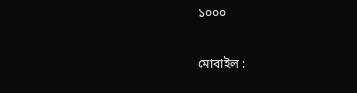১০০০

মোবাইল :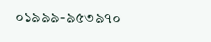০১৯৯৯-৯৫৩৯৭০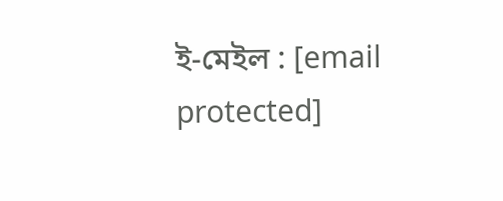ই-মেইল : [email protected]